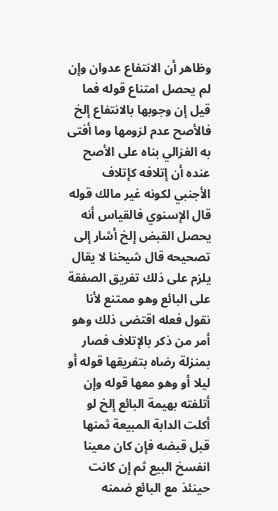وظاهر أن الانتفاع عدوان وإن لم يحصل امتناع قوله فما قيل إن وجوبها بالانتفاع إلخ فالأصح عدم لزومها وما أفتى به الغزالي بناه على الأصح عنده أن إتلافه كإتلاف الأجنبي لكونه غير مالك قوله قال الإسنوي فالقياس أنه يحصل القبض إلخ أشار إلى تصحيحه قال شيخنا لا يقال يلزم على ذلك تفريق الصفقة على البائع وهو ممتنع لأنا نقول فعله اقتضى ذلك وهو أمر من ذكر بالإتلاف فصار بمنزلة رضاه بتفريقها قوله أو ليلا أو وهو معها قوله وإن أتلفته بهيمة البائع إلخ لو أكلت الدابة المبيعة ثمنها قبل قبضه فإن كان معينا انفسخ البيع ثم إن كانت حينئذ مع البائع ضمنه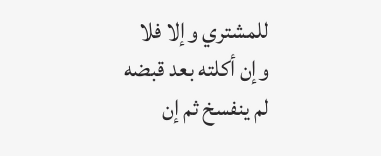للمشتري وإلا فلا وإن أكلته بعد قبضه لم ينفسخ ثم إن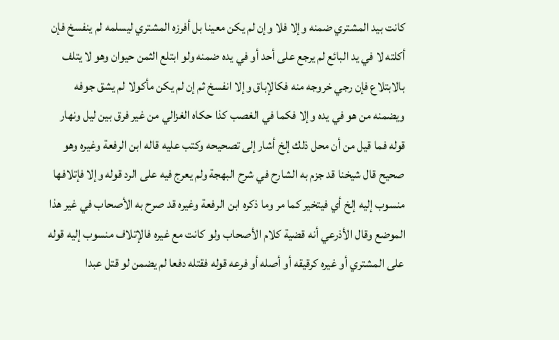كانت بيد المشتري ضمنه وإلا فلا وإن لم يكن معينا بل أفرزه المشتري ليسلمه لم ينفسخ فإن أكلته لا في يد البائع لم يرجع على أحد أو في يده ضمنه ولو ابتلع الثمن حيوان وهو لا يتلف بالابتلاع فإن رجي خروجه منه فكالإباق وإلا انفسخ ثم إن لم يكن مأكولا لم يشق جوفه ويضمنه من هو في يده وإلا فكما في الغصب كذا حكاه الغزالي من غير فرق بين ليل ونهار قوله فما قيل من أن محل ذلك إلخ أشار إلى تصحيحه وكتب عليه قاله ابن الرفعة وغيره وهو صحيح قال شيخنا قد جزم به الشارح في شرح البهجة ولم يعرج فيه على الرد قوله وإلا فإتلافها منسوب إليه إلخ أي فيتخير كما مر وما ذكره ابن الرفعة وغيره قد صرح به الأصحاب في غير هذا الموضع وقال الأذرعي أنه قضية كلام الأصحاب ولو كانت مع غيره فالإتلاف منسوب إليه قوله على المشتري أو غيره كرقيقه أو أصله أو فرعه قوله فقتله دفعا لم يضمن لو قتل عبدا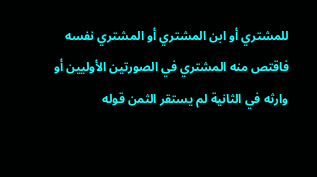للمشتري أو ابن المشتري أو المشتري نفسه فاقتص منه المشتري في الصورتين الأوليين أو وارثه في الثانية لم يستقر الثمن قوله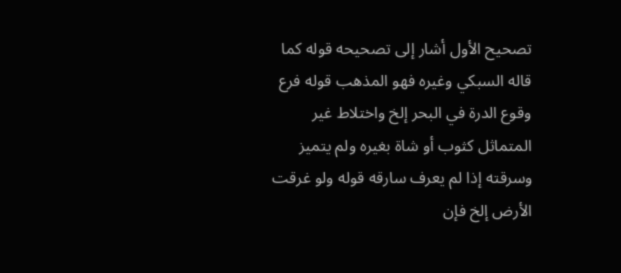تصحيح الأول أشار إلى تصحيحه قوله كما قاله السبكي وغيره فهو المذهب قوله فرع وقوع الدرة في البحر إلخ واختلاط غير المتماثل كثوب أو شاة بغيره ولم يتميز وسرقته إذا لم يعرف سارقه قوله ولو غرقت الأرض إلخ فإن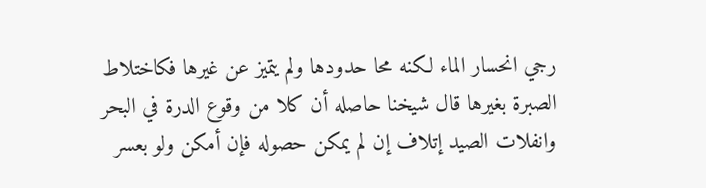رجي انحسار الماء لكنه محا حدودها ولم يتميز عن غيرها فكاختلاط الصبرة بغيرها قال شيخنا حاصله أن كلا من وقوع الدرة في البحر وانفلات الصيد إتلاف إن لم يمكن حصوله فإن أمكن ولو بعسر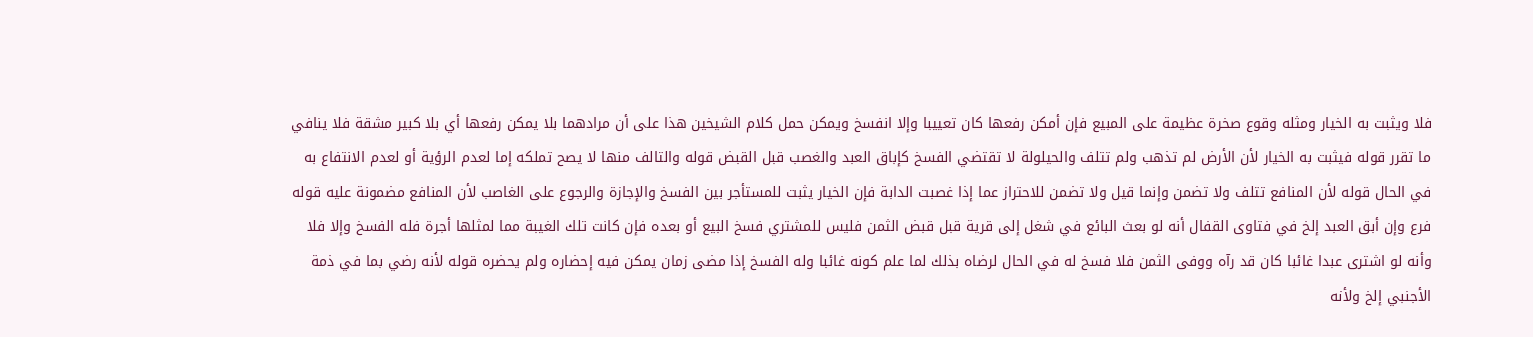فلا ويثبت به الخيار ومثله وقوع صخرة عظيمة على المبيع فإن أمكن رفعها كان تعييبا وإلا انفسخ ويمكن حمل كلام الشيخين هذا على أن مرادهما بلا يمكن رفعها أي بلا كبير مشقة فلا ينافي ما تقرر قوله فيثبت به الخيار لأن الأرض لم تذهب ولم تتلف والحيلولة لا تقتضي الفسخ كإباق العبد والغصب قبل القبض قوله والتالف منها لا يصح تملكه إما لعدم الرؤية أو لعدم الانتفاع به في الحال قوله لأن المنافع تتلف ولا تضمن وإنما قيل ولا تضمن للاحتراز عما إذا غصبت الدابة فإن الخيار يثبت للمستأجر بين الفسخ والإجازة والرجوع على الغاصب لأن المنافع مضمونة عليه قوله فرع وإن أبق العبد إلخ في فتاوى القفال أنه لو بعث البائع في شغل إلى قرية قبل قبض الثمن فليس للمشتري فسخ البيع أو بعده فإن كانت تلك الغيبة مما لمثلها أجرة فله الفسخ وإلا فلا وأنه لو اشترى عبدا غائبا كان قد رآه ووفى الثمن فلا فسخ له في الحال لرضاه بذلك لما علم كونه غائبا وله الفسخ إذا مضى زمان يمكن فيه إحضاره ولم يحضره قوله لأنه رضي بما في ذمة الأجنبي إلخ ولأنه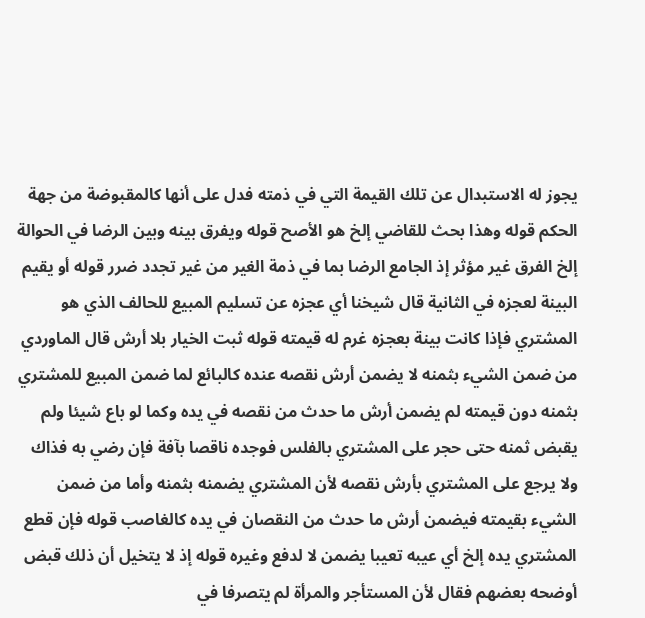يجوز له الاستبدال عن تلك القيمة التي في ذمته فدل على أنها كالمقبوضة من جهة الحكم قوله وهذا بحث للقاضي إلخ هو الأصح قوله ويفرق بينه وبين الرضا في الحوالة إلخ الفرق غير مؤثر إذ الجامع الرضا بما في ذمة الغير من غير تجدد ضرر قوله أو يقيم البينة لعجزه في الثانية قال شيخنا أي عجزه عن تسليم المبيع للحالف الذي هو المشتري فإذا كانت بينة بعجزه غرم له قيمته قوله ثبت الخيار بلا أرش قال الماوردي من ضمن الشيء بثمنه لا يضمن أرش نقصه عنده كالبائع لما ضمن المبيع للمشتري بثمنه دون قيمته لم يضمن أرش ما حدث من نقصه في يده وكما لو باع شيئا ولم يقبض ثمنه حتى حجر على المشتري بالفلس فوجده ناقصا بآفة فإن رضي به فذاك ولا يرجع على المشتري بأرش نقصه لأن المشتري يضمنه بثمنه وأما من ضمن الشيء بقيمته فيضمن أرش ما حدث من النقصان في يده كالغاصب قوله فإن قطع المشتري يده إلخ أي عيبه تعيبا يضمن لا لدفع وغيره قوله إذ لا يتخيل أن ذلك قبض أوضحه بعضهم فقال لأن المستأجر والمرأة لم يتصرفا في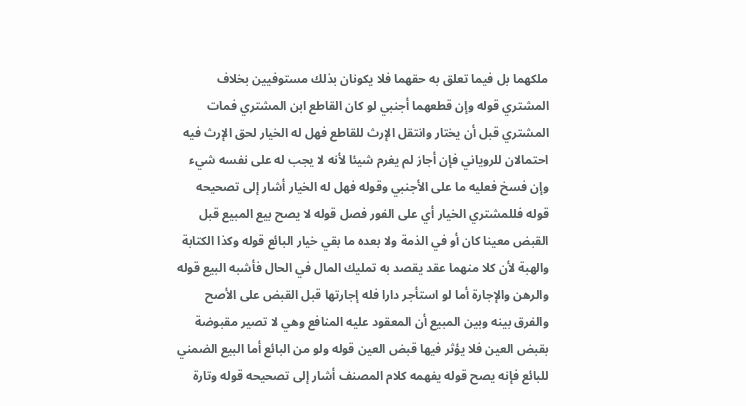ملكهما بل فيما تعلق به حقهما فلا يكونان بذلك مستوفيين بخلاف المشتري قوله وإن قطعهما أجنبي لو كان القاطع ابن المشتري فمات المشتري قبل أن يختار وانتقل الإرث للقاطع فهل له الخيار لحق الإرث فيه احتمالان للروياني فإن أجاز لم يغرم شيئا لأنه لا يجب له على نفسه شيء وإن فسخ فعليه ما على الأجنبي وقوله فهل له الخيار أشار إلى تصحيحه قوله فللمشتري الخيار أي على الفور فصل قوله لا يصح بيع المبيع قبل القبض معينا كان أو في الذمة ولا بعده ما بقي خيار البائع قوله وكذا الكتابة والهبة لأن كلا منهما عقد يقصد به تمليك المال في الحال فأشبه البيع قوله والرهن والإجارة أما لو استأجر دارا فله إجارتها قبل القبض على الأصح والفرق بينه وبين المبيع أن المعقود عليه المنافع وهي لا تصير مقبوضة بقبض العين فلا يؤثر فيها قبض العين قوله ولو من البائع أما البيع الضمني للبائع فإنه يصح قوله يفهمه كلام المصنف أشار إلى تصحيحه قوله وتارة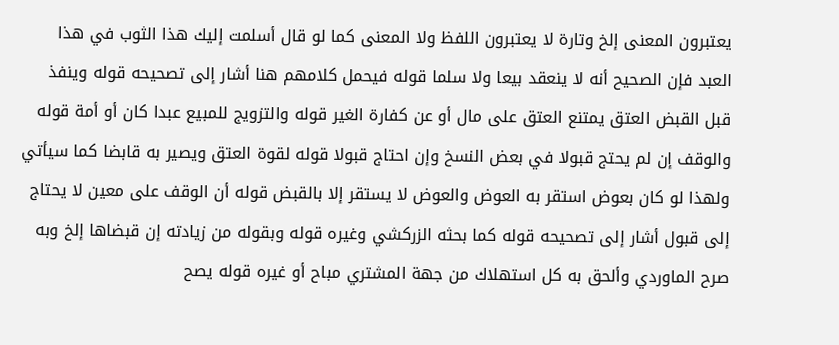يعتبرون المعنى إلخ وتارة لا يعتبرون اللفظ ولا المعنى كما لو قال أسلمت إليك هذا الثوب في هذا العبد فإن الصحيح أنه لا ينعقد بيعا ولا سلما قوله فيحمل كلامهم هنا أشار إلى تصحيحه قوله وينفذ قبل القبض العتق يمتنع العتق على مال أو عن كفارة الغير قوله والتزويج للمبيع عبدا كان أو أمة قوله والوقف إن لم يحتج قبولا في بعض النسخ وإن احتاج قبولا قوله لقوة العتق ويصير به قابضا كما سيأتي ولهذا لو كان بعوض استقر به العوض والعوض لا يستقر إلا بالقبض قوله أن الوقف على معين لا يحتاج إلى قبول أشار إلى تصحيحه قوله كما بحثه الزركشي وغيره قوله وبقوله من زيادته إن قبضاها إلخ وبه صرح الماوردي وألحق به كل استهلاك من جهة المشتري مباح أو غيره قوله يصح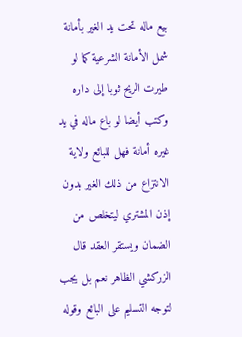بيع ماله تحت يد الغير بأمانة شمل الأمانة الشرعية كما لو طيرت الريح ثوبا إلى داره وكتب أيضا لو باع ماله في يد غيره أمانة فهل للبائع ولاية الانتزاع من ذلك الغير بدون إذن المشتري ليتخلص من الضمان ويستقر العقد قال الزركشي الظاهر نعم بل يجب لتوجه التسليم على البائع وقوله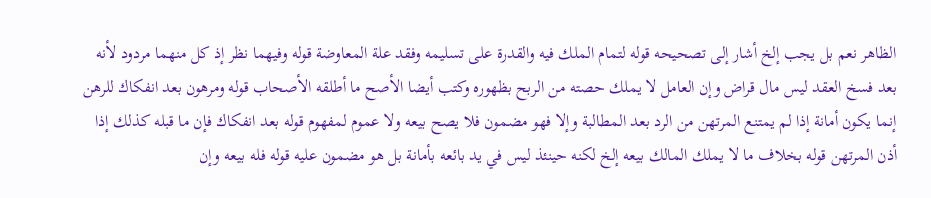الظاهر نعم بل يجب إلخ أشار إلى تصحيحه قوله لتمام الملك فيه والقدرة على تسليمه وفقد علة المعاوضة قوله وفيهما نظر إذ كل منهما مردود لأنه بعد فسخ العقد ليس مال قراض وإن العامل لا يملك حصته من الربح بظهوره وكتب أيضا الأصح ما أطلقه الأصحاب قوله ومرهون بعد انفكاك للرهن إنما يكون أمانة إذا لم يمتنع المرتهن من الرد بعد المطالبة وإلا فهو مضمون فلا يصح بيعه ولا عموم لمفهوم قوله بعد انفكاك فإن ما قبله كذلك إذا أذن المرتهن قوله بخلاف ما لا يملك المالك بيعه إلخ لكنه حينئذ ليس في يد بائعه بأمانة بل هو مضمون عليه قوله فله بيعه وإن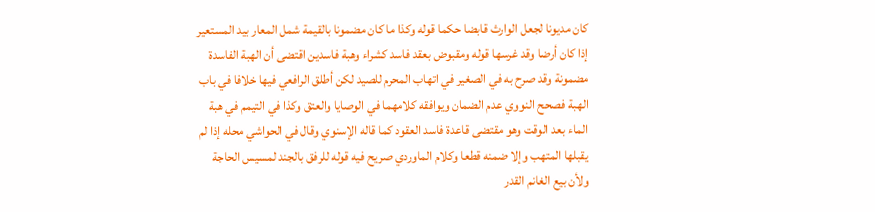كان مديونا لجعل الوارث قابضا حكما قوله وكذا ما كان مضمونا بالقيمة شمل المعار بيد المستعير إذا كان أرضا وقد غرسها قوله ومقبوض بعقد فاسد كشراء وهبة فاسدين اقتضى أن الهبة الفاسدة مضمونة وقد صرح به في الصغير في اتهاب المحرم للصيد لكن أطلق الرافعي فيها خلافا في باب الهبة فصحح النووي عدم الضمان ويوافقه كلامهما في الوصايا والعتق وكذا في التيمم في هبة الماء بعد الوقت وهو مقتضى قاعدة فاسد العقود كما قاله الإسنوي وقال في الحواشي محله إذا لم يقبلها المتهب وإلا ضمنه قطعا وكلام الماوردي صريح فيه قوله للرفق بالجند لمسيس الحاجة ولأن بيع الغانم القدر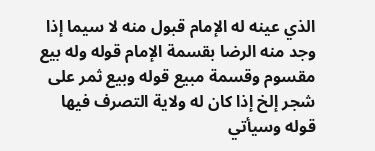الذي عينه له الإمام قبول منه لا سيما إذا وجد منه الرضا بقسمة الإمام قوله وله بيع مقسوم وقسمة مبيع قوله وبيع ثمر على شجر إلخ إذا كان له ولاية التصرف فيها قوله وسيأتي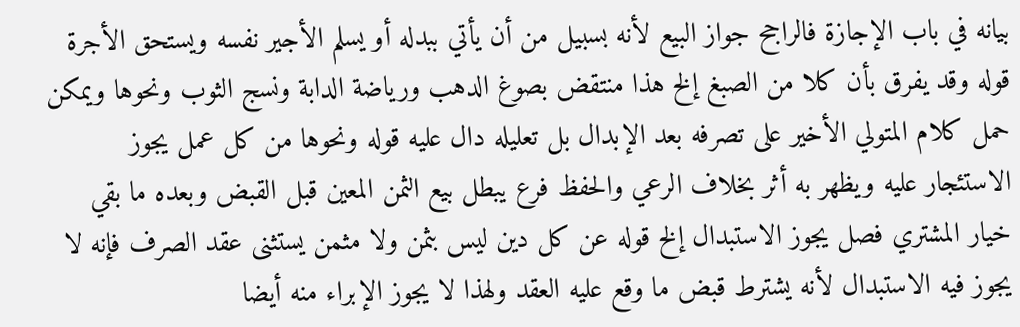بيانه في باب الإجازة فالراجح جواز البيع لأنه بسبيل من أن يأتي ببدله أو يسلم الأجير نفسه ويستحق الأجرة قوله وقد يفرق بأن كلا من الصبغ إلخ هذا منتقض بصوغ الدهب ورياضة الدابة ونسج الثوب ونحوها ويمكن حمل كلام المتولي الأخير على تصرفه بعد الإبدال بل تعليله دال عليه قوله ونحوها من كل عمل يجوز الاستئجار عليه ويظهر به أثر بخلاف الرعي والحفظ فرع يبطل بيع الثمن المعين قبل القبض وبعده ما بقي خيار المشتري فصل يجوز الاستبدال إلخ قوله عن كل دين ليس بثمن ولا مثمن يستثنى عقد الصرف فإنه لا يجوز فيه الاستبدال لأنه يشترط قبض ما وقع عليه العقد ولهذا لا يجوز الإبراء منه أيضا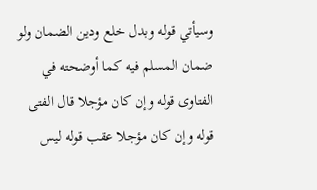وسيأتي قوله وبدل خلع ودين الضمان ولو ضمان المسلم فيه كما أوضحته في الفتاوى قوله وإن كان مؤجلا قال الفتى قوله وإن كان مؤجلا عقب قوله ليس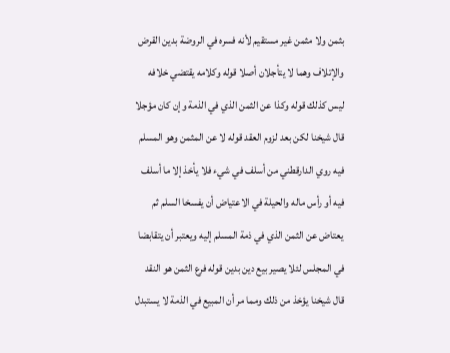بثمن ولا مثمن غير مستقيم لأنه فسره في الروضة بدين القرض والإتلاف وهما لا يتأجلان أصلا قوله وكلامه يقتضي خلافه ليس كذلك قوله وكذا عن الثمن الذي في الذمة وإن كان مؤجلا قال شيخنا لكن بعد لزوم العقد قوله لا عن المثمن وهو المسلم فيه روي الدارقطني من أسلف في شيء فلا يأخذ إلا ما أسلف فيه أو رأس ماله والحيلة في الاعتياض أن يفسخا السلم ثم يعتاض عن الثمن الذي في ذمة المسلم إليه ويعتبر أن يتقابضا في المجلس لئلا يصير بيع دين بدين قوله فرع الثمن هو النقد قال شيخنا يؤخذ من ذلك ومما مر أن المبيع في الذمة لا يستبدل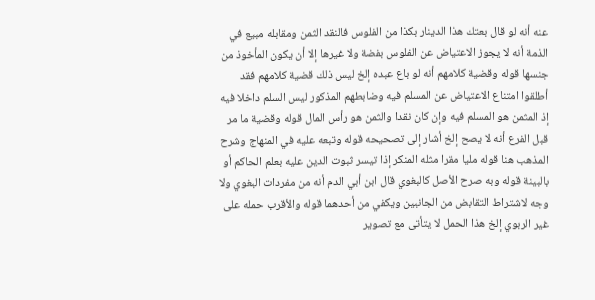عنه أنه لو قال بعتك هذا الدينار بكذا من الفلوس فالنقد الثمن ومقابله مبيع في الذمة أنه لا يجوز الاعتياض عن الفلوس بفضة ولا غيرها إلا أن يكون المأخوذ من جنسها قوله وقضية كلامهم أنه لو باع عبده إلخ ليس ذلك قضية كلامهم فقد أطلقوا امتناع الاعتياض عن المسلم فيه وضابطهم المذكور ليس السلم داخلا فيه إذ المثمن هو المسلم فيه وإن كان نقدا والثمن هو رأس المال قوله وقضية ما مر قبل الفرع أنه لا يصح إلخ أشار إلى تصحيحه قوله وتبعه عليه في المنهاج وشرح المذهب هنا قوله مليا مقرا مثله المنكر إذا تيسر ثبوت الدين عليه بعلم الحاكم أو بالبينة قوله وبه صرح الأصل كالبغوي قال ابن أبي الدم أنه من مفردات البغوي ولا وجه لاشتراط التقابض من الجانبين ويكفي من أحدهما قوله والأقرب حمله على غير الربوي إلخ هذا الحمل لا يتأتى مع تصوير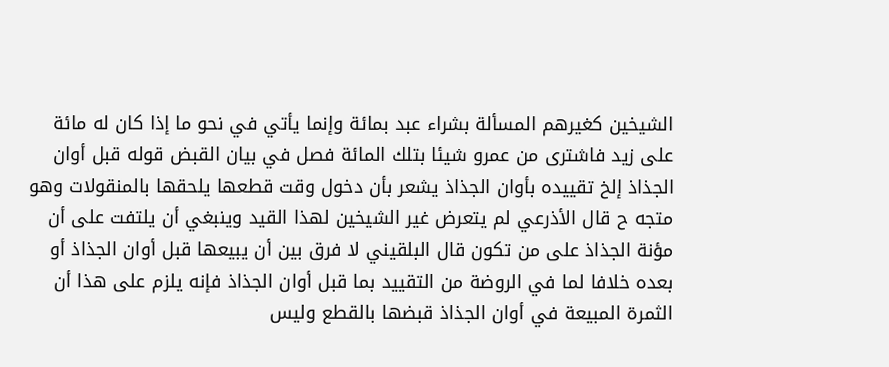الشيخين كغيرهم المسألة بشراء عبد بمائة وإنما يأتي في نحو ما إذا كان له مائة على زيد فاشترى من عمرو شيئا بتلك المائة فصل في بيان القبض قوله قبل أوان الجذاذ إلخ تقييده بأوان الجذاذ يشعر بأن دخول وقت قطعها يلحقها بالمنقولات وهو متجه ح قال الأذرعي لم يتعرض غير الشيخين لهذا القيد وينبغي أن يلتفت على أن مؤنة الجذاذ على من تكون قال البلقيني لا فرق بين أن يبيعها قبل أوان الجذاذ أو بعده خلافا لما في الروضة من التقييد بما قبل أوان الجذاذ فإنه يلزم على هذا أن الثمرة المبيعة في أوان الجذاذ قبضها بالقطع وليس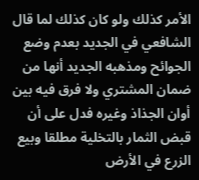الأمر كذلك ولو كان كذلك لما قال الشافعي في الجديد بعدم وضع الجوائح ومذهبه الجديد أنها من ضمان المشتري ولا فرق فيه بين أوان الجذاذ وغيره فدل على أن قبض الثمار بالتخلية مطلقا وبيع الزرع في الأرض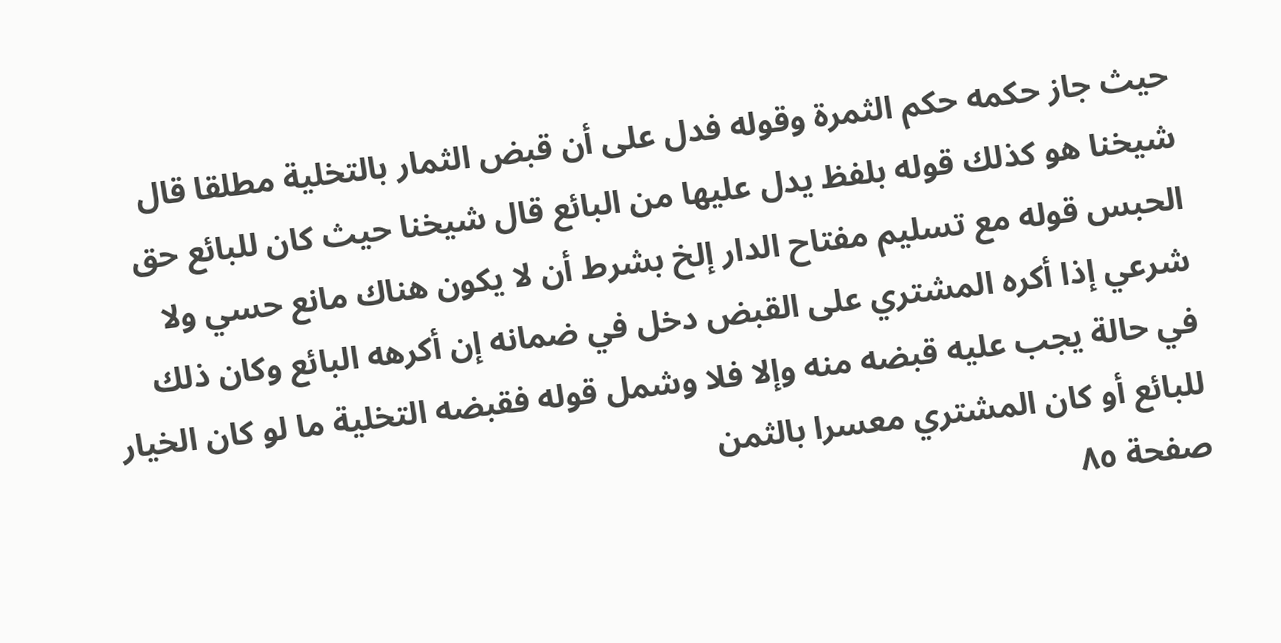حيث جاز حكمه حكم الثمرة وقوله فدل على أن قبض الثمار بالتخلية مطلقا قال شيخنا هو كذلك قوله بلفظ يدل عليها من البائع قال شيخنا حيث كان للبائع حق الحبس قوله مع تسليم مفتاح الدار إلخ بشرط أن لا يكون هناك مانع حسي ولا شرعي إذا أكره المشتري على القبض دخل في ضمانه إن أكرهه البائع وكان ذلك في حالة يجب عليه قبضه منه وإلا فلا وشمل قوله فقبضه التخلية ما لو كان الخيار للبائع أو كان المشتري معسرا بالثمن
صفحة ٨٥